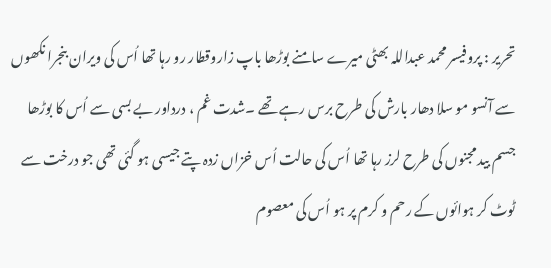تحریر : پروفیسر محمد عبداللہ بھٹی میرے سامنے بوڑھا باپ زاروقطار رو رہا تھا اُس کی ویران بنجرا نکھوں سے آنسو مو سلا دھار بارش کی طرح برس رہے تھے ۔شدت غم ، درداور بے بسی سے اُس کا بوڑھا جسم بید مجنوں کی طرح لرز رہا تھا اُس کی حالت اُس خزاں زدہ پتے جیسی ہو گئی تھی جو درخت سے ٹوٹ کر ہوائوں کے رحم و کرم پر ہو اُس کی معصوم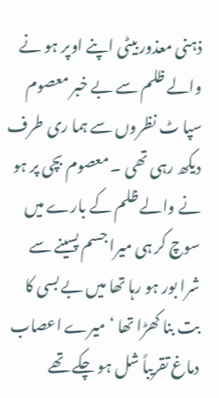ذہنی معذور بیٹی اپنے اوپر ہو نے والے ظلم سے بے خبر معصوم سپا ٹ نظروں سے ہما ری طرف دیکھ رہی تھی ۔ معصوم بچی پر ہو نے والے ظلم کے بارے میں سوچ کر ہی میرا جسم پسینے سے شرا بور ہو رہا تھا میں بے بسی کا بت بنا کھڑا تھا ‘میرے اعصاب دماغ تقریباً شل ہو چکے تھے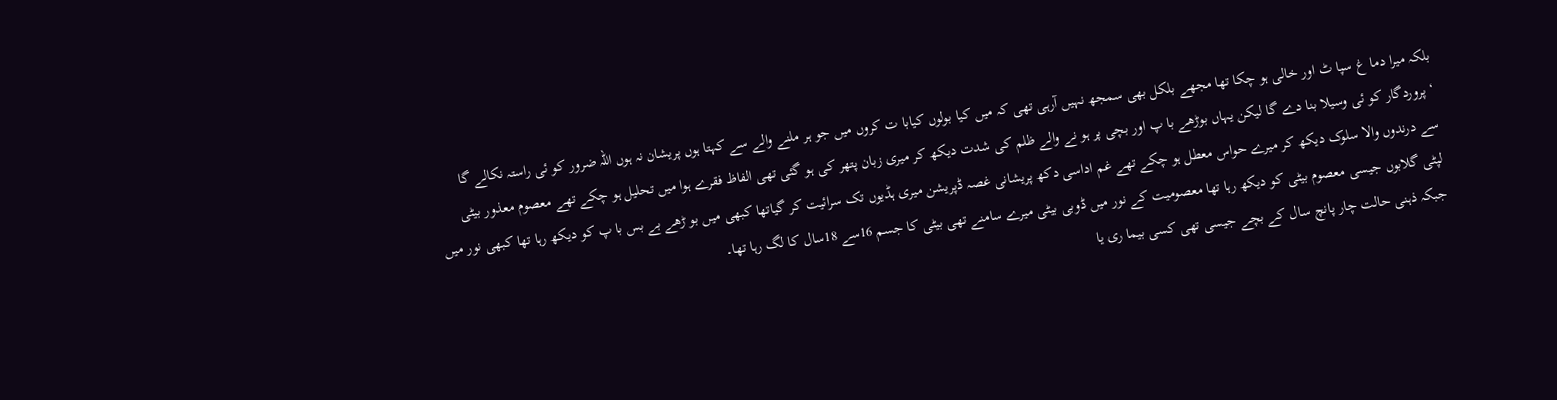بلکہ میرا دما غ سپا ٹ اور خالی ہو چکا تھا مجھے بلکل بھی سمجھ نہیں آرہی تھی کہ میں کیا بولوں کیابا ت کروں میں جو ہر ملنے والے سے کہتا ہوں پریشان نہ ہوں اللہ ضرور کو ئی راستہ نکالے گا ‘پروردگار کو ئی وسیلا بنا دے گا لیکن یہاں بوڑھے با پ اور بچی پر ہو نے والے ظلم کی شدت دیکھ کر میری زبان پتھر کی ہو گئی تھی الفاظ فقرے ہوا میں تحلیل ہو چکے تھے معصوم معذور بیٹی سے درندوں والا سلوک دیکھ کر میرے حواس معطل ہو چکے تھے غم اداسی دکھ پریشانی غصہ ڈپریشن میری ہڈیوں تک سرائیت کر گیاتھا کبھی میں بو ڑھے بے بس با پ کو دیکھ رہا تھا کبھی نور میں لپٹی گلابوں جیسی معصوم بیٹی کو دیکھ رہا تھا معصومیت کے نور میں ڈوبی بیٹی میرے سامنے تھی بیٹی کا جسم 16سے 18سال کا لگ رہا تھا۔
جبکہ ذہنی حالت چار پانچ سال کے بچے جیسی تھی کسی بیما ری یا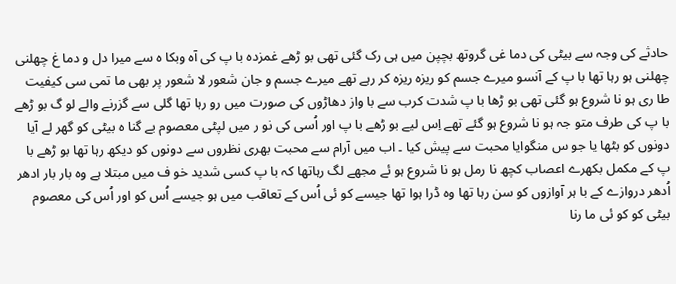حادثے کی وجہ سے بیٹی کی دما غی گروتھ بچپن میں ہی رک گئی تھی بو ڑھے غمزدہ با پ کی آہ وبکا ہ سے میرا دل و دما غ چھلنی چھلنی ہو رہا تھا با پ کے آنسو میرے جسم کو ریزہ ریزہ کر رہے تھے میرے جسم و جان شعور لا شعور پر بھی ما تمی سی کیفیت طا ری ہو نا شروع ہو گئی تھی بو ڑھا با پ شدت کرب سے با واز دھاڑوں کی صورت میں رو رہا تھا گلی سے گزرنے والے لو گ بو ڑھے با پ کی طرف متو جہ ہو نا شروع ہو گئے تھے اِس لیے بو ڑھے با پ اور اُسی کی نو ر میں لپٹی معصوم بے گنا ہ بیٹی کو گھر لے آیا دونوں کو بٹھا یا جو س منگوایا محبت سے پیش کیا ۔ اب میں آرام سے محبت بھری نظروں سے دونوں کو دیکھ رہا تھا بو ڑھے با پ کے مکمل بکھرے اعصاب کچھ نا رمل ہو نا شروع ہو ئے مجھے لگ رہاتھا کہ با پ کسی شدید خو ف میں مبتلا ہے وہ بار بار ادھر اُدھر دروازے کے با ہر آوازوں کو سن رہا تھا وہ ڈرا ہوا تھا جیسے کو ئی اُس کے تعاقب میں ہو جیسے اُس کو اور اُس کی معصوم بیٹی کو کو ئی ما رنا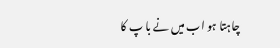چاہتا ہو اب میں نے با پ کا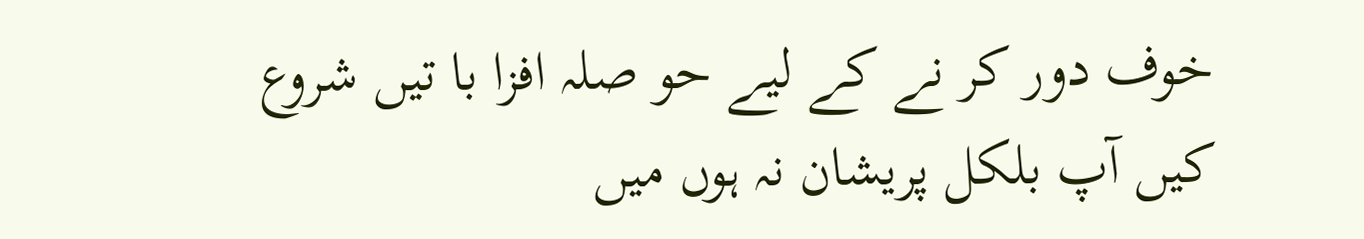خوف دور کر نے کے لیے حو صلہ افزا با تیں شروع کیں آپ بلکل پریشان نہ ہوں میں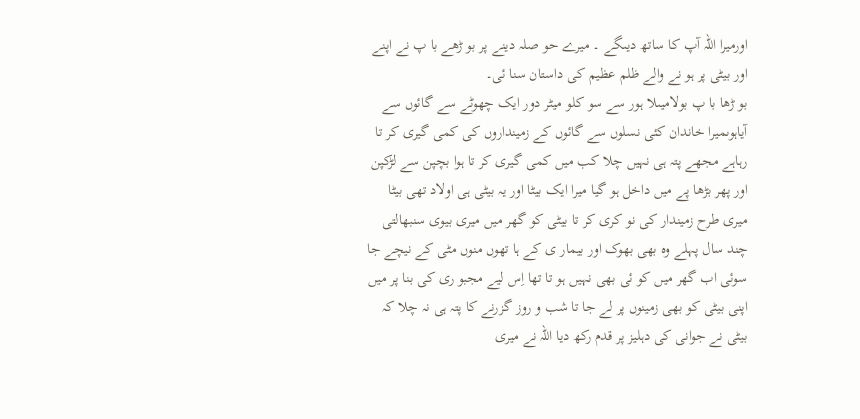اورمیرا اللہ آپ کا ساتھ دیںگے ۔ میرے حو صلہ دینے پر بو ڑھے با پ نے اپنے اور بیٹی پر ہو نے والے ظلم عظیم کی داستان سنا ئی۔
بو ڑھا با پ بولامیںلا ہور سے سو کلو میٹر دور ایک چھوٹے سے گائوں سے آیاہوںمیرا خاندان کئی نسلوں سے گائوں کے زمینداروں کی کمی گیری کر تا رہاہے مجھے پتہ ہی نہیں چلا کب میں کمی گیری کر تا ہوا بچپن سے لڑکپن اور پھر بڑھا پے میں داخل ہو گیا میرا ایک بیٹا اور یہ بیٹی ہی اولاد تھی بیٹا میری طرح زمیندار کی نو کری کر تا بیٹی کو گھر میں میری بیوی سنبھالتی چند سال پہلے وہ بھی بھوک اور بیمار ی کے ہا تھوں منوں مٹی کے نیچے جا سوئی اب گھر میں کو ئی بھی نہیں ہو تا تھا اِس لیے مجبو ری کی بنا پر میں اپنی بیٹی کو بھی زمینوں پر لے جا تا شب و روز گزرنے کا پتہ ہی نہ چلا کہ بیٹی نے جوانی کی دہلیز پر قدم رکھ دیا اللہ نے میری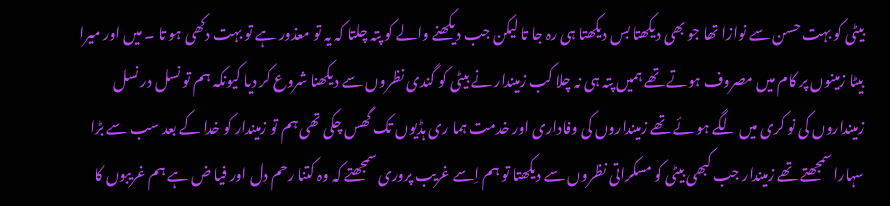بیٹی کو بہت حسن سے نوازا تھا جو بھی دیکھتا بس دیکھتا ہی رہ جا تا لیکن جب دیکھنے والے کو پتہ چلتا کہ یہ تو معذور ہے تو بہت دکھی ہو تا ۔ میں اور میرا بیٹا زمینوں پر کام میں مصروف ہوتے تھے ہمیں پتہ ہی نہ چلا کب زمیندار نے بیٹی کو گندی نظروں سے دیکھنا شروع کر دیا کیونکہ ہم تو نسل در نسل زمینداروں کی نو کری میں لگے ہو ئے تھے زمینداروں کی وفاداری اور خدمت ہما ری ہڈیوں تک گھس چکی تھی ہم تو زمیندار کو خدا کے بعد سب سے بڑا سہارا سمجھتے تھے زمیندار جب کبھی بیٹی کو مسکراتی نظروں سے دیکھتا تو ہم اِسے غریب پروری سمجھتے کہ وہ کتنا رحم دل اور فیا ض ہے ہم غریبوں کا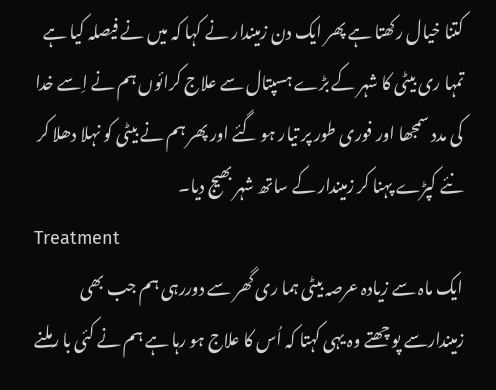کتنا خیال رکھتا ہے پھر ایک دن زمیندار نے کہا کہ میں نے فیصلہ کیا ہے تمہا ری بیٹی کا شہر کے بڑے ہسپتال سے علاج کرائوں ہم نے اِسے خدا کی مدد سمجھا اور فوری طور پر تیار ہو گئے اور پھر ہم نے بیٹی کو نہلا دھلا کر نئے کپڑے پہنا کر زمیندار کے ساتھ شہر بھیج دیا۔
Treatment
ایک ماہ سے زیادہ عرصہ بیٹی ہما ری گھر سے دوررہی ہم جب بھی زمیندارسے پو چھتے وہ یہی کہتا کہ اُس کا علاج ہو رہا ہے ہم نے کئی با رملنے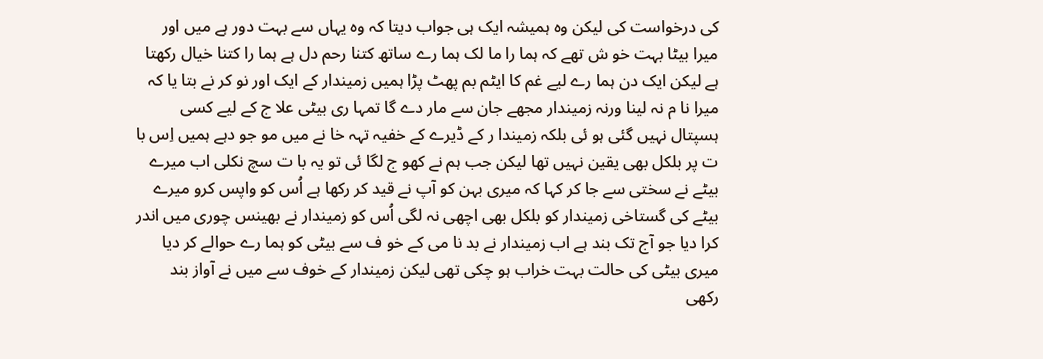کی درخواست کی لیکن وہ ہمیشہ ایک ہی جواب دیتا کہ وہ یہاں سے بہت دور ہے میں اور میرا بیٹا بہت خو ش تھے کہ ہما را ما لک ہما رے ساتھ کتنا رحم دل ہے ہما را کتنا خیال رکھتا ہے لیکن ایک دن ہما رے لیے غم کا ایٹم بم پھٹ پڑا ہمیں زمیندار کے ایک اور نو کر نے بتا یا کہ میرا نا م نہ لینا ورنہ زمیندار مجھے جان سے مار دے گا تمہا ری بیٹی علا ج کے لیے کسی ہسپتال نہیں گئی ہو ئی بلکہ زمیندا ر کے ڈیرے کے خفیہ تہہ خا نے میں مو جو دہے ہمیں اِس با ت پر بلکل بھی یقین نہیں تھا لیکن جب ہم نے کھو ج لگا ئی تو یہ با ت سچ نکلی اب میرے بیٹے نے سختی سے جا کر کہا کہ میری بہن کو آپ نے قید کر رکھا ہے اُس کو واپس کرو میرے بیٹے کی گستاخی زمیندار کو بلکل بھی اچھی نہ لگی اُس کو زمیندار نے بھینس چوری میں اندر کرا دیا جو آج تک بند ہے اب زمیندار نے بد نا می کے خو ف سے بیٹی کو ہما رے حوالے کر دیا میری بیٹی کی حالت بہت خراب ہو چکی تھی لیکن زمیندار کے خوف سے میں نے آواز بند رکھی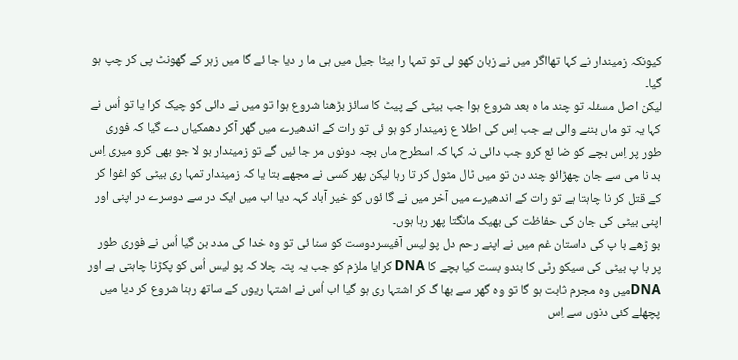کیونکہ زمیندار نے کہا تھااگر میں نے زبان کھو لی تو تمہا را بیٹا جیل میں ہی ما ر دیا جا ئے گا میں زہر کے گھونٹ پی کر چپ ہو گیا۔
لیکن اصل مسئلہ تو چند ما ہ بعد شروع ہوا جب بیٹی کے پیٹ کا سائز بڑھنا شروع ہوا تو میں نے دائی کو چیک کرا یا تو اُس نے کہا یہ تو ماں بننے والی ہے جب اِس کی اطلا ع زمیندار کو ہو ئی تو رات کے اندھیرے میں گھر آکر دھمکیاں دے گیا کہ فوری طور پر اِس بچے کو ضا ئع کرو جب دائی نہ کہا کہ اسطرح ماں بچہ دونوں مر جا ئیں گے تو زمیندار بو لا جو بھی کرو میری اِس بد نا می سے جان چھڑائو چند دن تو میں ٹال مٹول کر تا رہا لیکن پھر کسی نے مجھے بتا یا کہ زمیندار تمہا ری بیٹی کو اغوا کر کے قتل کر نا چاہتا ہے تو رات کے اندھیرے میں آخر میں نے گا ئوں کو خیر آباد کہہ دیا اب میں ایک در سے دوسرے در اپنی اور اپنی بیٹی کی جان کی حفاظت کی بھیک مانگتا پھر رہا ہوں۔
بو ڑھے با پ کی داستان غم میں نے اپنے رحم دل پو لیس آفیسردوست کو سنا ئی تو وہ خدا کی مدد بن گیا اُس نے فوری طور پر با پ بیٹی کی سیکو رٹی کا بندو بست کیا بچے کا DNA کرایا ملزم کو جب یہ پتہ چلا کہ پو لیس اُس کو پکڑنا چاہتی ہے اور DNAمیں وہ مجرم ثابت ہو گا تو وہ گھر سے بھا گ کر اشتہا ری ہو گیا اب اُس نے اشتہا ریوں کے ساتھ رہنا شروع کر دیا میں پچھلے کئی دنوں سے اِس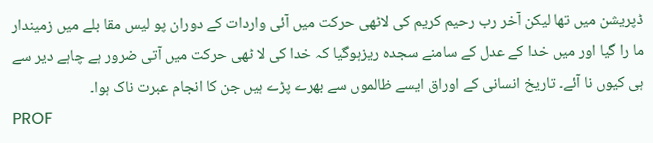ڈپریشن میں تھا لیکن آخر رب رحیم کریم کی لاٹھی حرکت میں آئی واردات کے دوران پو لیس مقا بلے میں زمیندار ما را گیا اور میں خدا کے عدل کے سامنے سجدہ ریزہوگیا کہ خدا کی لا ٹھی حرکت میں آتی ضرور ہے چاہے دیر سے ہی کیوں نا آئے۔ تاریخ انسانی کے اوراق ایسے ظالموں سے بھرے پڑے ہیں جن کا انجام عبرت ناک ہوا۔
PROF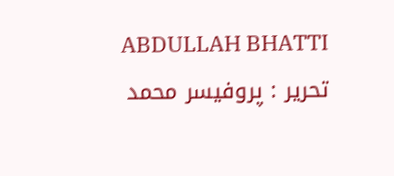ABDULLAH BHATTI
تحریر : پروفیسر محمد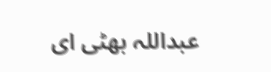عبداللہ بھٹی ای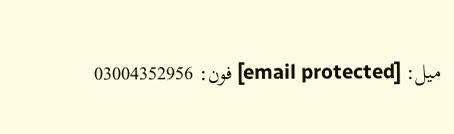میل: [email protected] فون: 03004352956